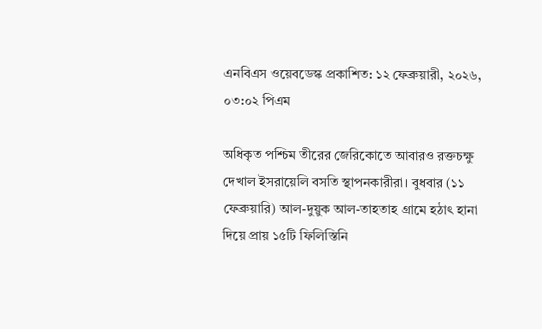এনবিএস ওয়েবডেস্ক প্রকাশিত: ১২ ফেব্রুয়ারী, ২০২৬, ০৩:০২ পিএম

অধিকৃত পশ্চিম তীরের জেরিকোতে আবারও রক্তচক্ষু দেখাল ইসরায়েলি বসতি স্থাপনকারীরা। বুধবার (১১ ফেব্রুয়ারি) আল-দুয়ুক আল-তাহতাহ গ্রামে হঠাৎ হানা দিয়ে প্রায় ১৫টি ফিলিস্তিনি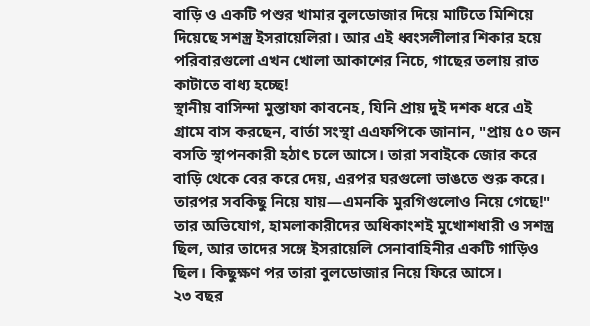বাড়ি ও একটি পশুর খামার বুলডোজার দিয়ে মাটিতে মিশিয়ে দিয়েছে সশস্ত্র ইসরায়েলিরা। আর এই ধ্বংসলীলার শিকার হয়ে পরিবারগুলো এখন খোলা আকাশের নিচে, গাছের তলায় রাত কাটাতে বাধ্য হচ্ছে!
স্থানীয় বাসিন্দা মুস্তাফা কাবনেহ, যিনি প্রায় দুই দশক ধরে এই গ্রামে বাস করছেন, বার্তা সংস্থা এএফপিকে জানান, "প্রায় ৫০ জন বসতি স্থাপনকারী হঠাৎ চলে আসে। তারা সবাইকে জোর করে বাড়ি থেকে বের করে দেয়, এরপর ঘরগুলো ভাঙতে শুরু করে। তারপর সবকিছু নিয়ে যায়—এমনকি মুরগিগুলোও নিয়ে গেছে!" তার অভিযোগ, হামলাকারীদের অধিকাংশই মুখোশধারী ও সশস্ত্র ছিল, আর তাদের সঙ্গে ইসরায়েলি সেনাবাহিনীর একটি গাড়িও ছিল। কিছুক্ষণ পর তারা বুলডোজার নিয়ে ফিরে আসে।
২৩ বছর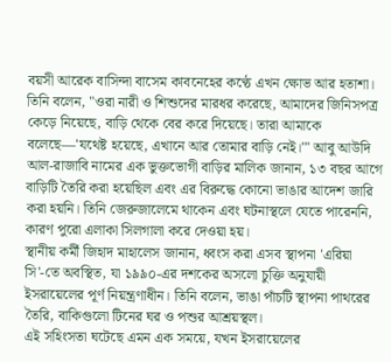বয়সী আরেক বাসিন্দা বাসেম কাবনেহের কণ্ঠে এখন ক্ষোভ আর হতাশা। তিনি বলেন, "ওরা নারী ও শিশুদের মারধর করেছে, আমাদের জিনিসপত্র কেড়ে নিয়েছে, বাড়ি থেকে বের করে দিয়েছে। তারা আমাকে বলেছে—'যথেষ্ট হয়েছে, এখানে আর তোমার বাড়ি নেই।'" আবু আউদি আল-রাজাবি নামের এক ভুক্তভোগী বাড়ির মালিক জানান, ১৩ বছর আগে বাড়িটি তৈরি করা হয়েছিল এবং এর বিরুদ্ধে কোনো ভাঙার আদেশ জারি করা হয়নি। তিনি জেরুজালেমে থাকেন এবং ঘটনাস্থলে যেতে পারেননি, কারণ পুরো এলাকা সিলগালা করে দেওয়া হয়।
স্থানীয় কর্মী জিহাদ মাহালেস জানান, ধ্বংস করা এসব স্থাপনা 'এরিয়া সি'-তে অবস্থিত, যা ১৯৯০-এর দশকের অসলো চুক্তি অনুযায়ী ইসরায়েলের পূর্ণ নিয়ন্ত্রণাধীন। তিনি বলেন, ভাঙা পাঁচটি স্থাপনা পাথরের তৈরি, বাকিগুলো টিনের ঘর ও পশুর আশ্রয়স্থল।
এই সহিংসতা ঘটেছে এমন এক সময়ে, যখন ইসরায়েলের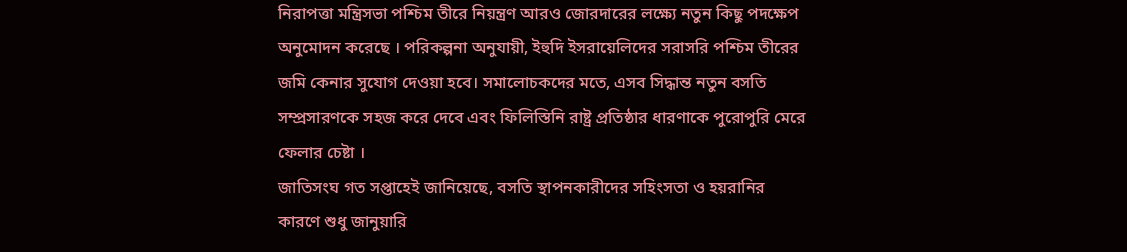নিরাপত্তা মন্ত্রিসভা পশ্চিম তীরে নিয়ন্ত্রণ আরও জোরদারের লক্ষ্যে নতুন কিছু পদক্ষেপ অনুমোদন করেছে । পরিকল্পনা অনুযায়ী, ইহুদি ইসরায়েলিদের সরাসরি পশ্চিম তীরের জমি কেনার সুযোগ দেওয়া হবে। সমালোচকদের মতে, এসব সিদ্ধান্ত নতুন বসতি সম্প্রসারণকে সহজ করে দেবে এবং ফিলিস্তিনি রাষ্ট্র প্রতিষ্ঠার ধারণাকে পুরোপুরি মেরে ফেলার চেষ্টা ।
জাতিসংঘ গত সপ্তাহেই জানিয়েছে, বসতি স্থাপনকারীদের সহিংসতা ও হয়রানির কারণে শুধু জানুয়ারি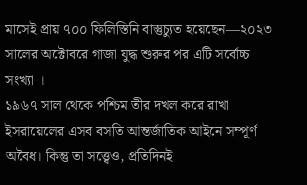মাসেই প্রায় ৭০০ ফিলিস্তিনি বাস্তুচ্যুত হয়েছেন—২০২৩ সালের অক্টোবরে গাজা যুদ্ধ শুরুর পর এটি সর্বোচ্চ সংখ্যা ।
১৯৬৭ সাল থেকে পশ্চিম তীর দখল করে রাখা ইসরায়েলের এসব বসতি আন্তর্জাতিক আইনে সম্পূর্ণ অবৈধ। কিন্তু তা সত্ত্বেও, প্রতিদিনই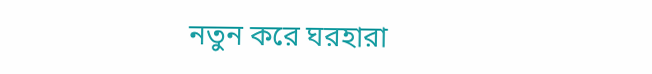নতুন করে ঘরহারা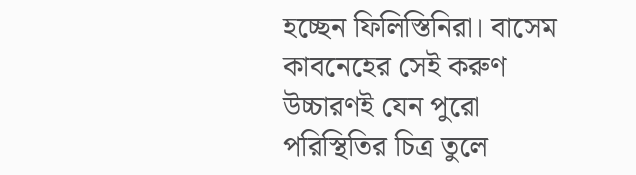হচ্ছেন ফিলিস্তিনিরা। বাসেম কাবনেহের সেই করুণ উচ্চারণই যেন পুরো পরিস্থিতির চিত্র তুলে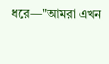ধরে—"আমরা এখন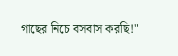গাছের নিচে বসবাস করছি!"